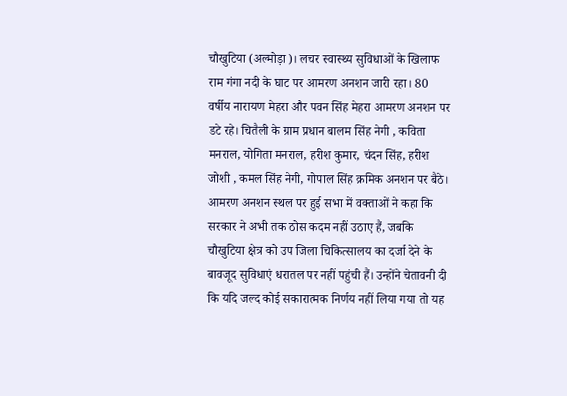चौखुटिया (अल्मोड़ा)। लचर स्वास्थ्य सुविधाओं के खिलाफ राम गंगा नदी के घाट पर आमरण अनशन जारी रहा। 80 वर्षीय नारायण मेहरा और पवन सिंह मेहरा आमरण अनशन पर डटे रहे। चितैली के ग्राम प्रधान बालम सिंह नेगी , कविता मनराल, योगिता मनराल, हरीश कुमार, चंदन सिंह, हरीश जोशी , कमल सिंह नेगी, गोपाल सिंह क्रमिक अनशन पर बैठे।
आमरण अनशन स्थल पर हुई सभा में वक्ताओं ने कहा कि सरकार ने अभी तक ठोस कदम नहीं उठाए हैं, जबकि चौखुटिया क्षेत्र को उप जिला चिकित्सालय का दर्जा देने के बावजूद सुविधाएं धरातल पर नहीं पहुंची हैं। उन्होंने चेतावनी दी कि यदि जल्द कोई सकारात्मक निर्णय नहीं लिया गया तो यह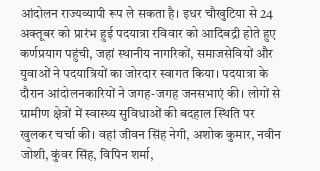आंदोलन राज्यव्यापी रूप ले सकता है। इधर चौखुटिया से 24 अक्तूबर को प्रारंभ हुई पदयात्रा रविवार को आदिबद्री होते हुए कर्णप्रयाग पहुंची, जहां स्थानीय नागरिकों, समाजसेवियों और युवाओं ने पदयात्रियों का जोरदार स्वागत किया। पदयात्रा के दौरान आंदोलनकारियों ने जगह-जगह जनसभाएं की। लोगों से ग्रामीण क्षेत्रों में स्वास्थ्य सुविधाओं की बदहाल स्थिति पर खुलकर चर्चा की। वहां जीवन सिंह नेगी, अशोक कुमार, नवीन जोशी, कुंवर सिंह, विपिन शर्मा,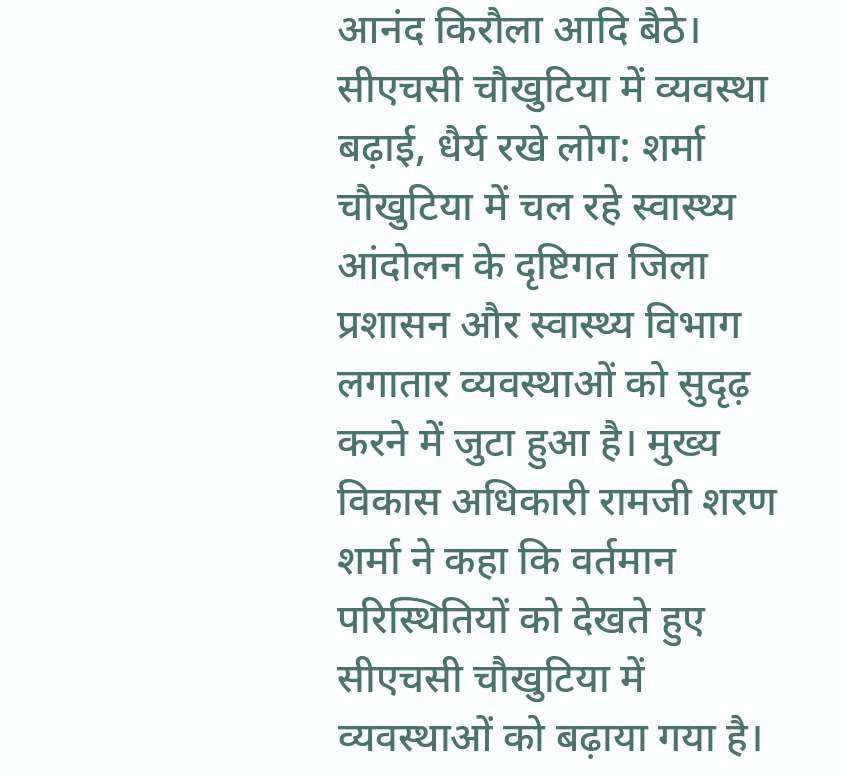आनंद किरौला आदि बैठे।
सीएचसी चौखुटिया में व्यवस्था बढ़ाई, धैर्य रखे लोग: शर्मा
चौखुटिया में चल रहे स्वास्थ्य आंदोलन के दृष्टिगत जिला प्रशासन और स्वास्थ्य विभाग लगातार व्यवस्थाओं को सुदृढ़ करने में जुटा हुआ है। मुख्य विकास अधिकारी रामजी शरण शर्मा ने कहा कि वर्तमान परिस्थितियों को देखते हुए सीएचसी चौखुटिया में व्यवस्थाओं को बढ़ाया गया है।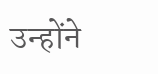उन्होंने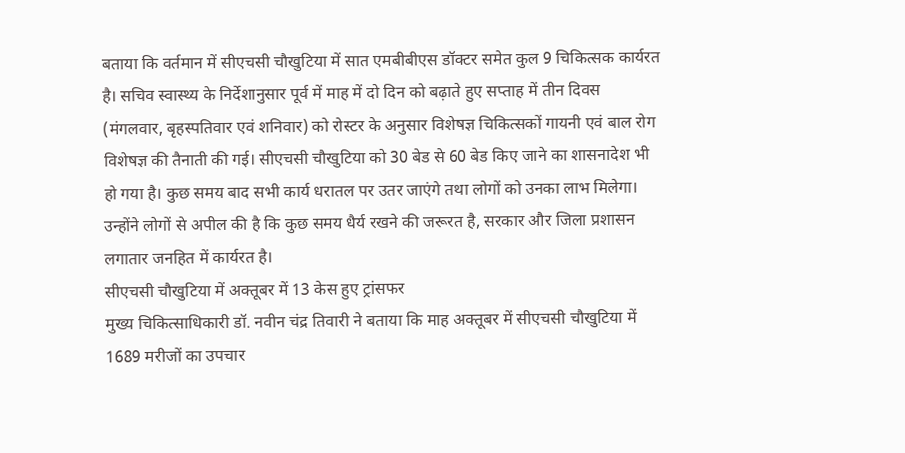बताया कि वर्तमान में सीएचसी चौखुटिया में सात एमबीबीएस डॉक्टर समेत कुल 9 चिकित्सक कार्यरत है। सचिव स्वास्थ्य के निर्देशानुसार पूर्व में माह में दो दिन को बढ़ाते हुए सप्ताह में तीन दिवस (मंगलवार, बृहस्पतिवार एवं शनिवार) को रोस्टर के अनुसार विशेषज्ञ चिकित्सकों गायनी एवं बाल रोग विशेषज्ञ की तैनाती की गई। सीएचसी चौखुटिया को 30 बेड से 60 बेड किए जाने का शासनादेश भी हो गया है। कुछ समय बाद सभी कार्य धरातल पर उतर जाएंगे तथा लोगों को उनका लाभ मिलेगा। उन्होंने लोगों से अपील की है कि कुछ समय धैर्य रखने की जरूरत है, सरकार और जिला प्रशासन लगातार जनहित में कार्यरत है।
सीएचसी चौखुटिया में अक्तूबर में 13 केस हुए ट्रांसफर
मुख्य चिकित्साधिकारी डॉ. नवीन चंद्र तिवारी ने बताया कि माह अक्तूबर में सीएचसी चौखुटिया में 1689 मरीजों का उपचार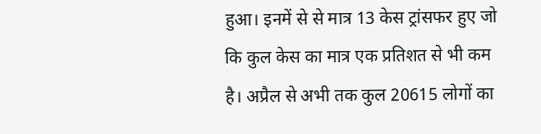हुआ। इनमें से से मात्र 13 केस ट्रांसफर हुए जो कि कुल केस का मात्र एक प्रतिशत से भी कम है। अप्रैल से अभी तक कुल 20615 लोगों का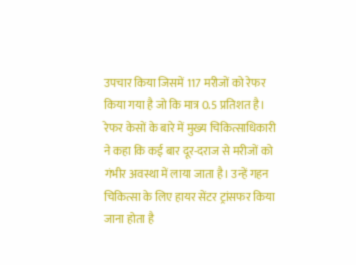उपचार किया जिसमें 117 मरीजों को रेफर किया गया है जो कि मात्र 0.5 प्रतिशत है। रेफर केसों के बारे में मुख्य चिकित्साधिकारी ने कहा कि कई बार दूर-दराज से मरीजों को गंभीर अवस्था में लाया जाता है। उन्हें गहन चिकित्सा के लिए हायर सेंटर ट्रांसफर किया जाना होता है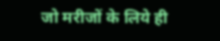जो मरीजों के लिये ही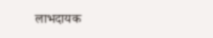लाभदायक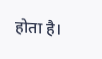होता है।